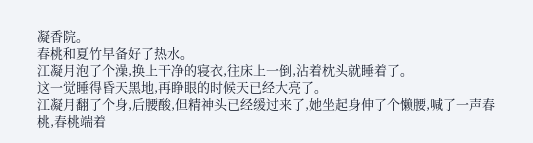凝香院。
春桃和夏竹早备好了热水。
江凝月泡了个澡,换上干净的寝衣,往床上一倒,沾着枕头就睡着了。
这一觉睡得昏天黑地,再睁眼的时候天已经大亮了。
江凝月翻了个身,后腰酸,但精神头已经缓过来了,她坐起身伸了个懒腰,喊了一声春桃,春桃端着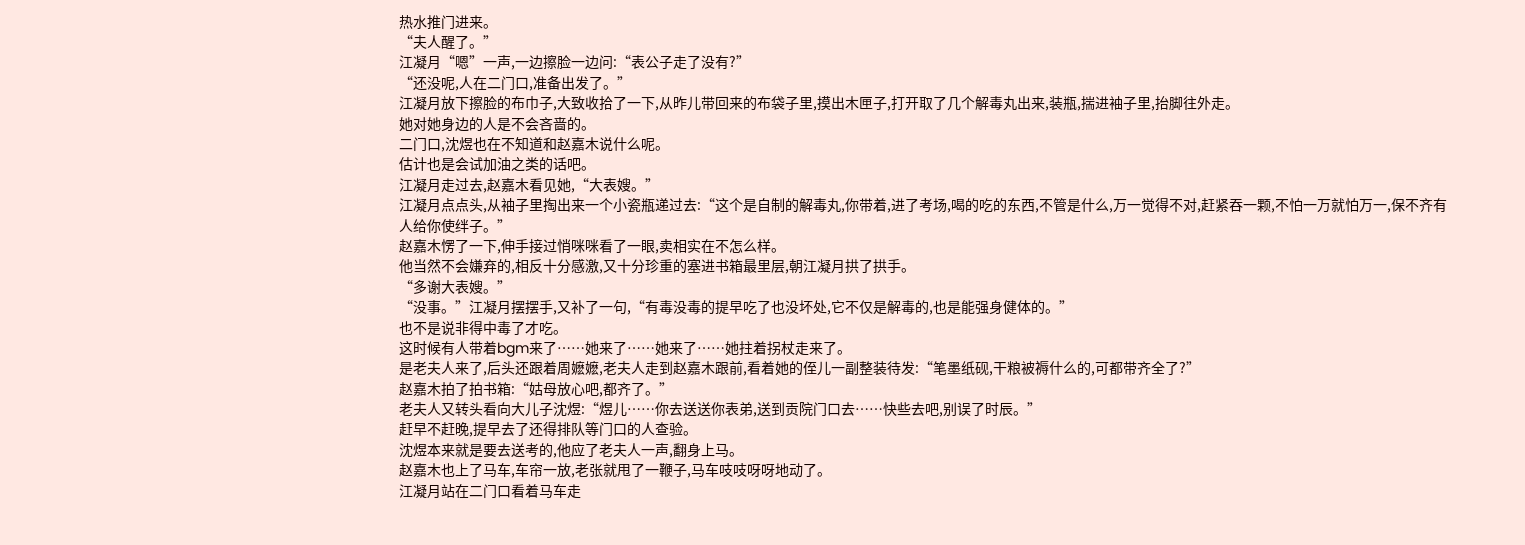热水推门进来。
“夫人醒了。”
江凝月“嗯”一声,一边擦脸一边问:“表公子走了没有?”
“还没呢,人在二门口,准备出发了。”
江凝月放下擦脸的布巾子,大致收拾了一下,从昨儿带回来的布袋子里,摸出木匣子,打开取了几个解毒丸出来,装瓶,揣进袖子里,抬脚往外走。
她对她身边的人是不会吝啬的。
二门口,沈煜也在不知道和赵嘉木说什么呢。
估计也是会试加油之类的话吧。
江凝月走过去,赵嘉木看见她,“大表嫂。”
江凝月点点头,从袖子里掏出来一个小瓷瓶递过去:“这个是自制的解毒丸,你带着,进了考场,喝的吃的东西,不管是什么,万一觉得不对,赶紧吞一颗,不怕一万就怕万一,保不齐有人给你使绊子。”
赵嘉木愣了一下,伸手接过悄咪咪看了一眼,卖相实在不怎么样。
他当然不会嫌弃的,相反十分感激,又十分珍重的塞进书箱最里层,朝江凝月拱了拱手。
“多谢大表嫂。”
“没事。”江凝月摆摆手,又补了一句,“有毒没毒的提早吃了也没坏处,它不仅是解毒的,也是能强身健体的。”
也不是说非得中毒了才吃。
这时候有人带着bgm来了……她来了……她来了……她拄着拐杖走来了。
是老夫人来了,后头还跟着周嬷嬷,老夫人走到赵嘉木跟前,看着她的侄儿一副整装待发:“笔墨纸砚,干粮被褥什么的,可都带齐全了?”
赵嘉木拍了拍书箱:“姑母放心吧,都齐了。”
老夫人又转头看向大儿子沈煜:“煜儿……你去送送你表弟,送到贡院门口去……快些去吧,别误了时辰。”
赶早不赶晚,提早去了还得排队等门口的人查验。
沈煜本来就是要去送考的,他应了老夫人一声,翻身上马。
赵嘉木也上了马车,车帘一放,老张就甩了一鞭子,马车吱吱呀呀地动了。
江凝月站在二门口看着马车走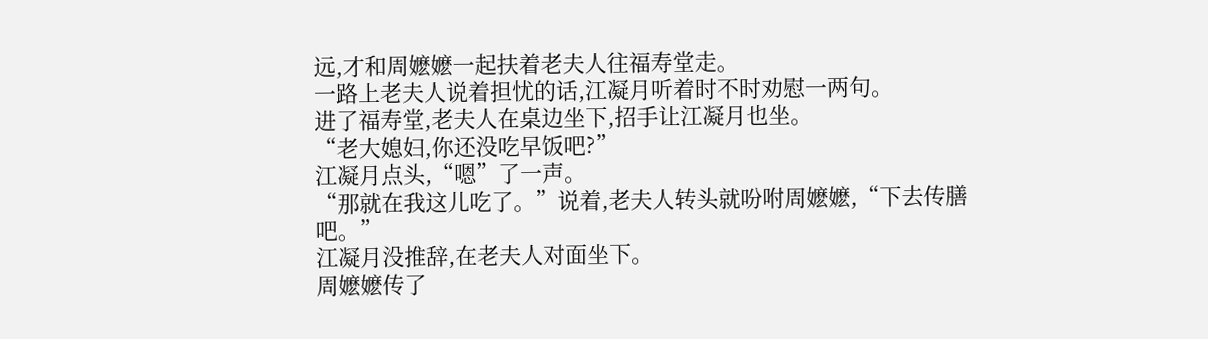远,才和周嬷嬷一起扶着老夫人往福寿堂走。
一路上老夫人说着担忧的话,江凝月听着时不时劝慰一两句。
进了福寿堂,老夫人在桌边坐下,招手让江凝月也坐。
“老大媳妇,你还没吃早饭吧?”
江凝月点头,“嗯”了一声。
“那就在我这儿吃了。”说着,老夫人转头就吩咐周嬷嬷,“下去传膳吧。”
江凝月没推辞,在老夫人对面坐下。
周嬷嬷传了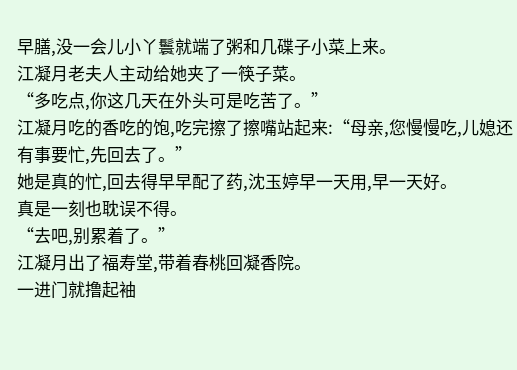早膳,没一会儿小丫鬟就端了粥和几碟子小菜上来。
江凝月老夫人主动给她夹了一筷子菜。
“多吃点,你这几天在外头可是吃苦了。”
江凝月吃的香吃的饱,吃完擦了擦嘴站起来:“母亲,您慢慢吃,儿媳还有事要忙,先回去了。”
她是真的忙,回去得早早配了药,沈玉婷早一天用,早一天好。
真是一刻也耽误不得。
“去吧,别累着了。”
江凝月出了福寿堂,带着春桃回凝香院。
一进门就撸起袖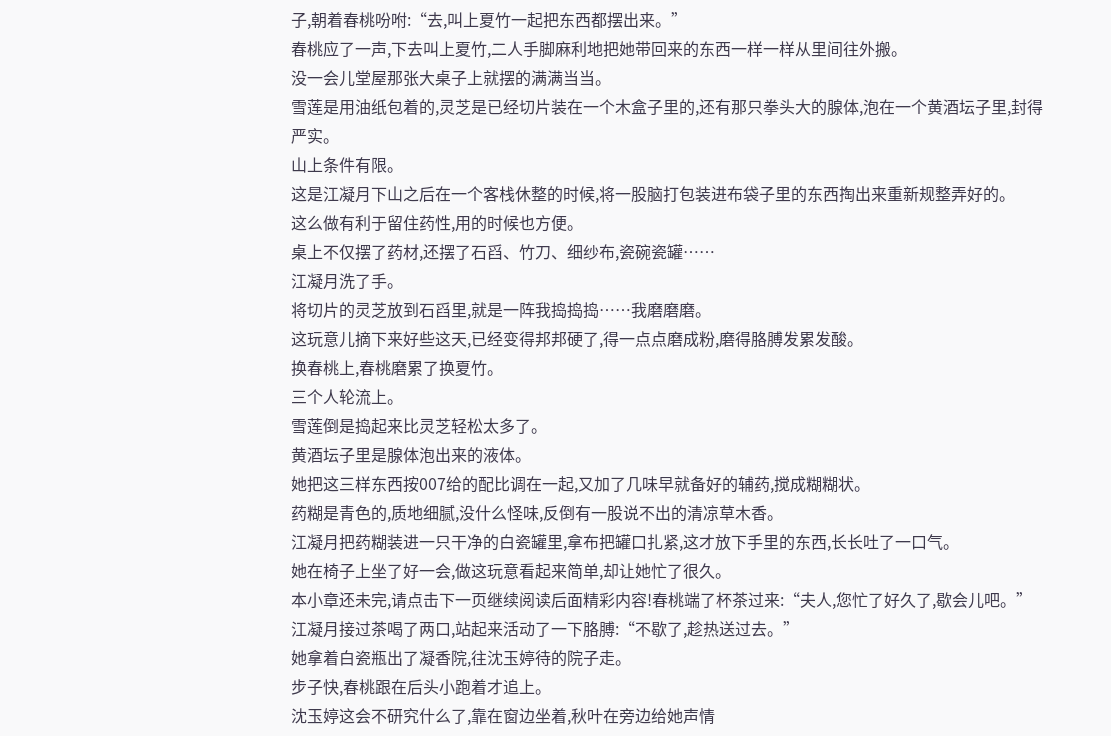子,朝着春桃吩咐:“去,叫上夏竹一起把东西都摆出来。”
春桃应了一声,下去叫上夏竹,二人手脚麻利地把她带回来的东西一样一样从里间往外搬。
没一会儿堂屋那张大桌子上就摆的满满当当。
雪莲是用油纸包着的,灵芝是已经切片装在一个木盒子里的,还有那只拳头大的腺体,泡在一个黄酒坛子里,封得严实。
山上条件有限。
这是江凝月下山之后在一个客栈休整的时候,将一股脑打包装进布袋子里的东西掏出来重新规整弄好的。
这么做有利于留住药性,用的时候也方便。
桌上不仅摆了药材,还摆了石舀、竹刀、细纱布,瓷碗瓷罐……
江凝月洗了手。
将切片的灵芝放到石舀里,就是一阵我捣捣捣……我磨磨磨。
这玩意儿摘下来好些这天,已经变得邦邦硬了,得一点点磨成粉,磨得胳膊发累发酸。
换春桃上,春桃磨累了换夏竹。
三个人轮流上。
雪莲倒是捣起来比灵芝轻松太多了。
黄酒坛子里是腺体泡出来的液体。
她把这三样东西按007给的配比调在一起,又加了几味早就备好的辅药,搅成糊糊状。
药糊是青色的,质地细腻,没什么怪味,反倒有一股说不出的清凉草木香。
江凝月把药糊装进一只干净的白瓷罐里,拿布把罐口扎紧,这才放下手里的东西,长长吐了一口气。
她在椅子上坐了好一会,做这玩意看起来简单,却让她忙了很久。
本小章还未完,请点击下一页继续阅读后面精彩内容!春桃端了杯茶过来:“夫人,您忙了好久了,歇会儿吧。”
江凝月接过茶喝了两口,站起来活动了一下胳膊:“不歇了,趁热送过去。”
她拿着白瓷瓶出了凝香院,往沈玉婷待的院子走。
步子快,春桃跟在后头小跑着才追上。
沈玉婷这会不研究什么了,靠在窗边坐着,秋叶在旁边给她声情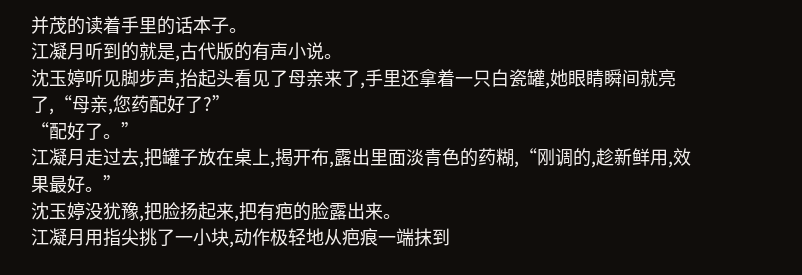并茂的读着手里的话本子。
江凝月听到的就是,古代版的有声小说。
沈玉婷听见脚步声,抬起头看见了母亲来了,手里还拿着一只白瓷罐,她眼睛瞬间就亮了,“母亲,您药配好了?”
“配好了。”
江凝月走过去,把罐子放在桌上,揭开布,露出里面淡青色的药糊,“刚调的,趁新鲜用,效果最好。”
沈玉婷没犹豫,把脸扬起来,把有疤的脸露出来。
江凝月用指尖挑了一小块,动作极轻地从疤痕一端抹到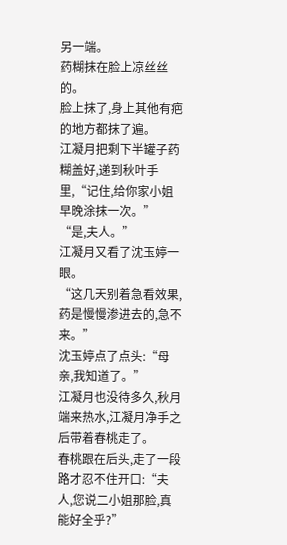另一端。
药糊抹在脸上凉丝丝的。
脸上抹了,身上其他有疤的地方都抹了遍。
江凝月把剩下半罐子药糊盖好,递到秋叶手里,“记住,给你家小姐早晚涂抹一次。”
“是,夫人。”
江凝月又看了沈玉婷一眼。
“这几天别着急看效果,药是慢慢渗进去的,急不来。”
沈玉婷点了点头:“母亲,我知道了。”
江凝月也没待多久,秋月端来热水,江凝月净手之后带着春桃走了。
春桃跟在后头,走了一段路才忍不住开口:“夫人,您说二小姐那脸,真能好全乎?”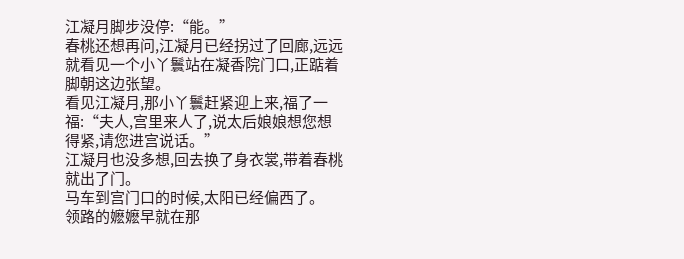江凝月脚步没停:“能。”
春桃还想再问,江凝月已经拐过了回廊,远远就看见一个小丫鬟站在凝香院门口,正踮着脚朝这边张望。
看见江凝月,那小丫鬟赶紧迎上来,福了一福:“夫人,宫里来人了,说太后娘娘想您想得紧,请您进宫说话。”
江凝月也没多想,回去换了身衣裳,带着春桃就出了门。
马车到宫门口的时候,太阳已经偏西了。
领路的嬷嬷早就在那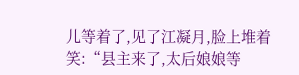儿等着了,见了江凝月,脸上堆着笑:“县主来了,太后娘娘等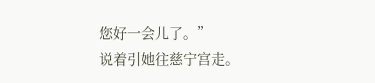您好一会儿了。”
说着引她往慈宁宫走。